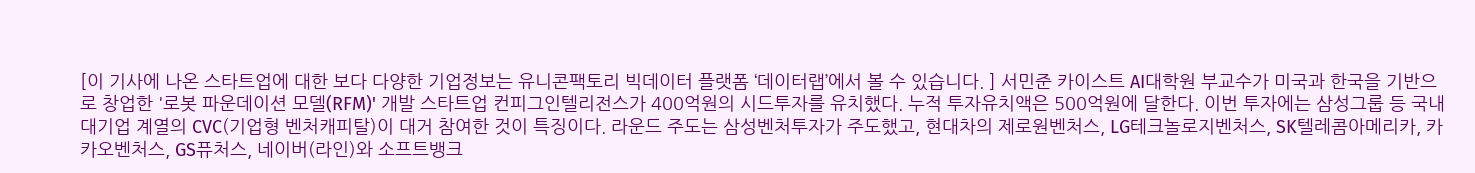[이 기사에 나온 스타트업에 대한 보다 다양한 기업정보는 유니콘팩토리 빅데이터 플랫폼 ‘데이터랩’에서 볼 수 있습니다. ] 서민준 카이스트 AI대학원 부교수가 미국과 한국을 기반으로 창업한 '로봇 파운데이션 모델(RFM)' 개발 스타트업 컨피그인텔리전스가 400억원의 시드투자를 유치했다. 누적 투자유치액은 500억원에 달한다. 이번 투자에는 삼성그룹 등 국내 대기업 계열의 CVC(기업형 벤처캐피탈)이 대거 참여한 것이 특징이다. 라운드 주도는 삼성벤처투자가 주도했고, 현대차의 제로원벤처스, LG테크놀로지벤처스, SK텔레콤아메리카, 카카오벤처스, GS퓨처스, 네이버(라인)와 소프트뱅크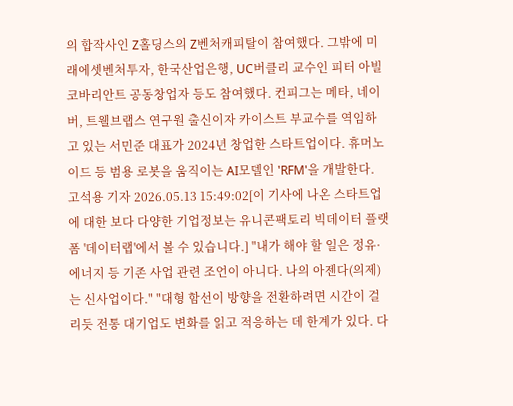의 합작사인 Z홀딩스의 Z벤처캐피탈이 참여했다. 그밖에 미래에셋벤처투자, 한국산업은행, UC버클리 교수인 피터 아빌 코바리안트 공동창업자 등도 참여했다. 컨피그는 메타, 네이버, 트웰브랩스 연구원 출신이자 카이스트 부교수를 역임하고 있는 서민준 대표가 2024년 창업한 스타트업이다. 휴머노이드 등 범용 로봇을 움직이는 AI모델인 'RFM'을 개발한다.
고석용 기자 2026.05.13 15:49:02[이 기사에 나온 스타트업에 대한 보다 다양한 기업정보는 유니콘팩토리 빅데이터 플랫폼 '데이터랩'에서 볼 수 있습니다.] "내가 해야 할 일은 정유·에너지 등 기존 사업 관련 조언이 아니다. 나의 아젠다(의제)는 신사업이다." "대형 함선이 방향을 전환하려면 시간이 걸리듯 전통 대기업도 변화를 읽고 적응하는 데 한계가 있다. 다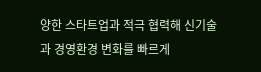양한 스타트업과 적극 협력해 신기술과 경영환경 변화를 빠르게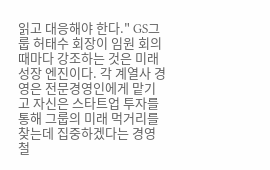읽고 대응해야 한다." GS그룹 허태수 회장이 임원 회의 때마다 강조하는 것은 미래성장 엔진이다. 각 계열사 경영은 전문경영인에게 맡기고 자신은 스타트업 투자를 통해 그룹의 미래 먹거리를 찾는데 집중하겠다는 경영철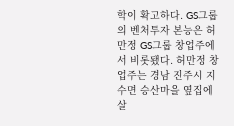학이 확고하다. GS그룹의 벤처투자 본능은 허만정 GS그룹 창업주에서 비롯됐다. 허만정 창업주는 경남 진주시 지수면 승산마을 옆집에 살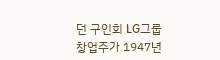던 구인회 LG그룹 창업주가 1947년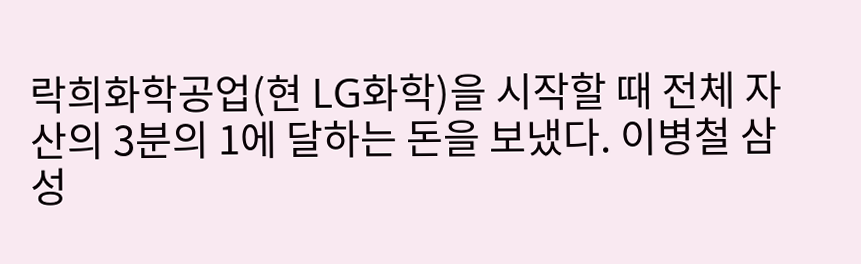락희화학공업(현 LG화학)을 시작할 때 전체 자산의 3분의 1에 달하는 돈을 보냈다. 이병철 삼성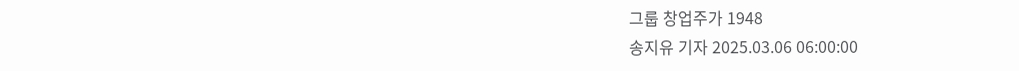그룹 창업주가 1948
송지유 기자 2025.03.06 06:00:00